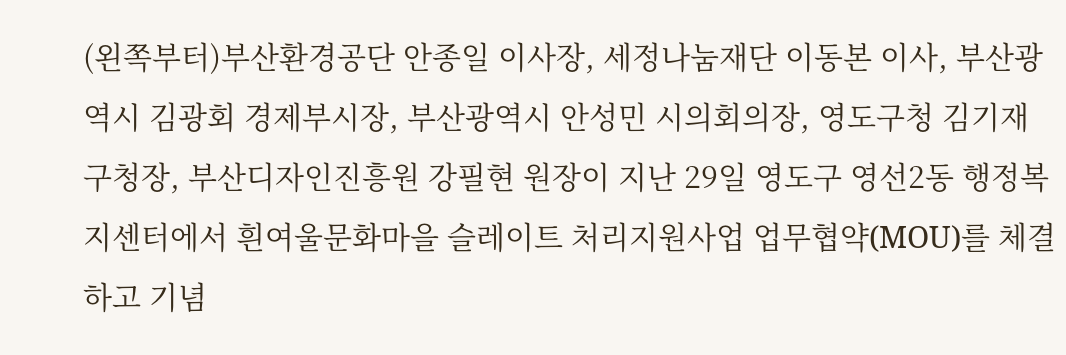(왼쪽부터)부산환경공단 안종일 이사장, 세정나눔재단 이동본 이사, 부산광역시 김광회 경제부시장, 부산광역시 안성민 시의회의장, 영도구청 김기재 구청장, 부산디자인진흥원 강필현 원장이 지난 29일 영도구 영선2동 행정복지센터에서 흰여울문화마을 슬레이트 처리지원사업 업무협약(MOU)를 체결하고 기념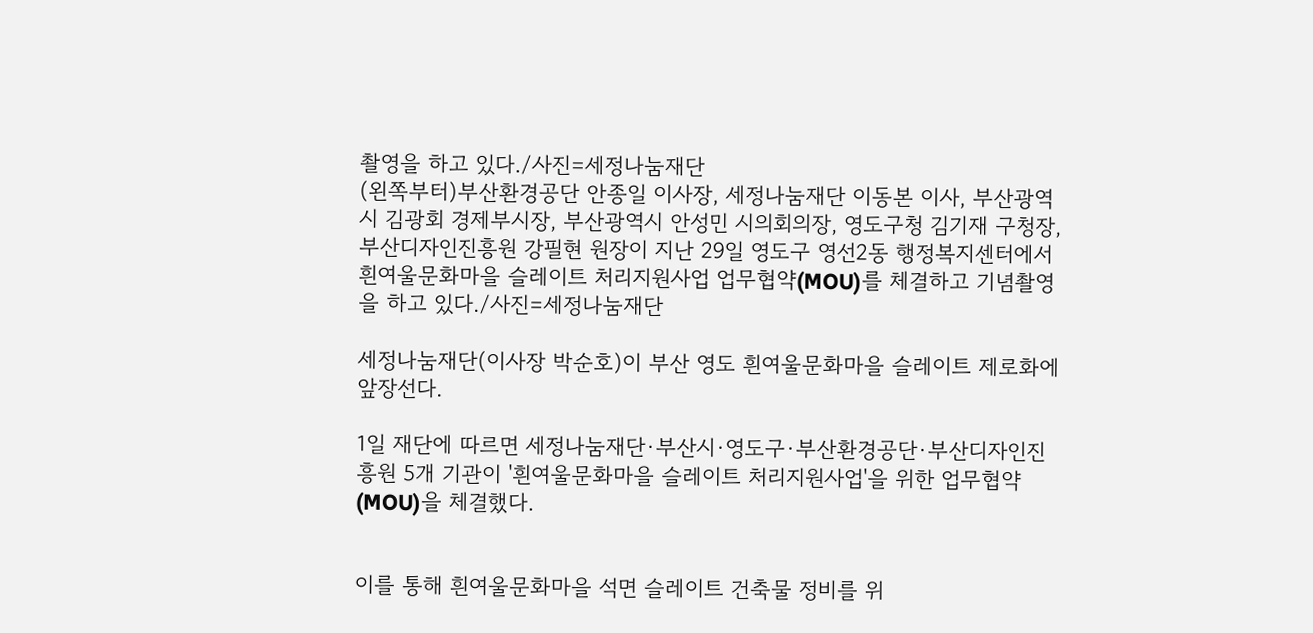촬영을 하고 있다./사진=세정나눔재단
(왼쪽부터)부산환경공단 안종일 이사장, 세정나눔재단 이동본 이사, 부산광역시 김광회 경제부시장, 부산광역시 안성민 시의회의장, 영도구청 김기재 구청장, 부산디자인진흥원 강필현 원장이 지난 29일 영도구 영선2동 행정복지센터에서 흰여울문화마을 슬레이트 처리지원사업 업무협약(MOU)를 체결하고 기념촬영을 하고 있다./사진=세정나눔재단

세정나눔재단(이사장 박순호)이 부산 영도 흰여울문화마을 슬레이트 제로화에 앞장선다.

1일 재단에 따르면 세정나눔재단·부산시·영도구·부산환경공단·부산디자인진흥원 5개 기관이 '흰여울문화마을 슬레이트 처리지원사업'을 위한 업무협약(MOU)을 체결했다.


이를 통해 흰여울문화마을 석면 슬레이트 건축물 정비를 위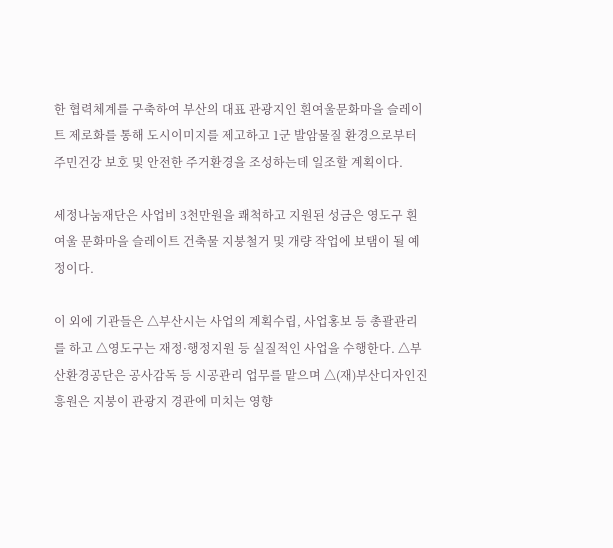한 협력체계를 구축하여 부산의 대표 관광지인 흰여울문화마을 슬레이트 제로화를 통해 도시이미지를 제고하고 1군 발암물질 환경으로부터 주민건강 보호 및 안전한 주거환경을 조성하는데 일조할 계획이다.

세정나눔재단은 사업비 3천만원을 쾌척하고 지원된 성금은 영도구 흰여울 문화마을 슬레이트 건축물 지붕철거 및 개량 작업에 보탬이 될 예정이다.

이 외에 기관들은 △부산시는 사업의 계획수립, 사업홍보 등 총괄관리를 하고 △영도구는 재정·행정지원 등 실질적인 사업을 수행한다. △부산환경공단은 공사감독 등 시공관리 업무를 맡으며 △(재)부산디자인진흥원은 지붕이 관광지 경관에 미치는 영향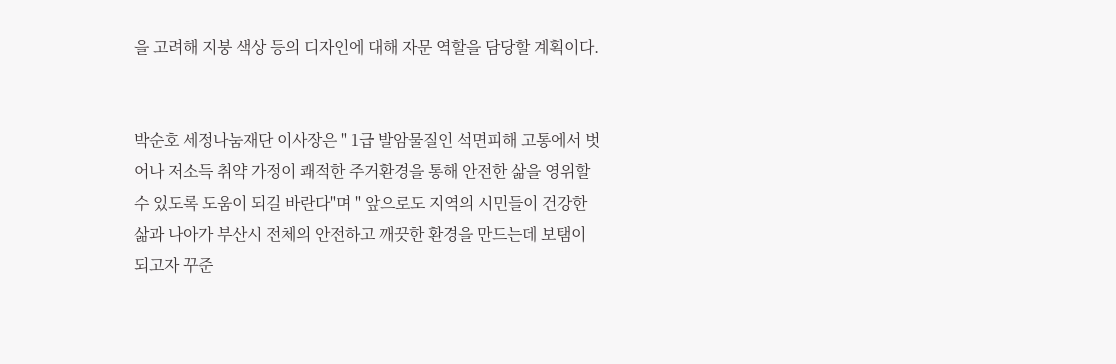을 고려해 지붕 색상 등의 디자인에 대해 자문 역할을 담당할 계획이다.


박순호 세정나눔재단 이사장은 " 1급 발암물질인 석면피해 고통에서 벗어나 저소득 취약 가정이 쾌적한 주거환경을 통해 안전한 삶을 영위할 수 있도록 도움이 되길 바란다"며 " 앞으로도 지역의 시민들이 건강한 삶과 나아가 부산시 전체의 안전하고 깨끗한 환경을 만드는데 보탬이 되고자 꾸준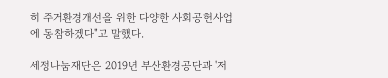히 주거환경개선을 위한 다양한 사회공헌사업에 동참하겠다"고 말했다.

세정나눔재단은 2019년 부산환경공단과 '저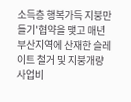소득층 행복가득 지붕만들기'협약을 맺고 매년 부산지역에 산재한 슬레이트 철거 및 지붕개량 사업비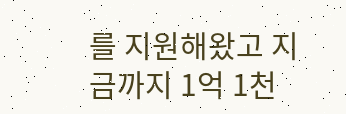를 지원해왔고 지금까지 1억 1천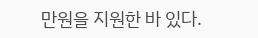만원을 지원한 바 있다.